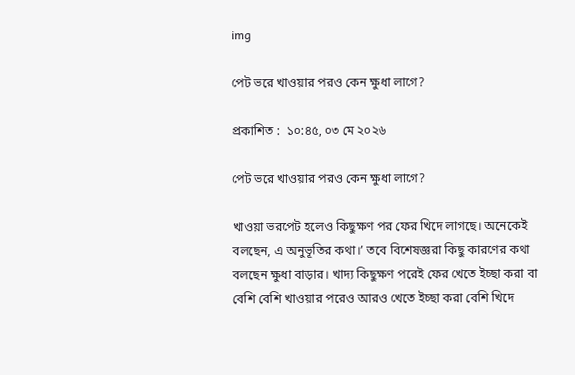img

পেট ভরে খাওয়ার পরও কেন ক্ষুধা লাগে?

প্রকাশিত :  ১০:৪৫, ০৩ মে ২০২৬

পেট ভরে খাওয়ার পরও কেন ক্ষুধা লাগে?

খাওয়া ভরপেট হলেও কিছুক্ষণ পর ফের খিদে লাগছে। অনেকেই বলছেন, এ অনুভূতির কথা।’ তবে বিশেষজ্ঞরা কিছু কারণের কথা বলছেন ক্ষুধা বাড়ার। খাদ্য কিছুক্ষণ পরেই ফের খেতে ইচ্ছা করা বা বেশি বেশি খাওয়ার পরেও আরও খেতে ইচ্ছা করা বেশি খিদে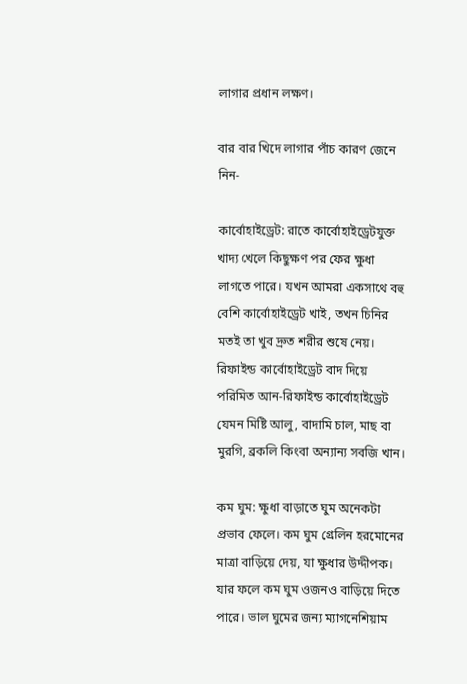লাগার প্রধান লক্ষণ।

বার বার খিদে লাগার পাঁচ কারণ জেনে নিন-

কার্বোহাইড্রেট: রাতে কার্বোহাইড্রেটযুক্ত খাদ্য খেলে কিছুক্ষণ পর ফের ক্ষুধা লাগতে পারে। যখন আমরা একসাথে বহু বেশি কার্বোহাইড্রেট খাই, তখন চিনির মতই তা খুব দ্রুত শরীর শুষে নেয়। রিফাইন্ড কার্বোহাইড্রেট বাদ দিয়ে পরিমিত আন-রিফাইন্ড কার্বোহাইড্রেট যেমন মিষ্টি আলু, বাদামি চাল, মাছ বা মুরগি, ব্রকলি কিংবা অন্যান্য সবজি খান।

কম ঘুম: ক্ষুধা বাড়াতে ঘুম অনেকটা প্রভাব ফেলে। কম ঘুম গ্রেলিন হরমোনের মাত্রা বাড়িয়ে দেয়, যা ক্ষুধার উদ্দীপক। যার ফলে কম ঘুম ওজনও বাড়িয়ে দিতে পারে। ভাল ঘুমের জন্য ম্যাগনেশিয়াম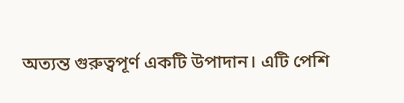অত্যন্ত গুরুত্বপূর্ণ একটি উপাদান। এটি পেশি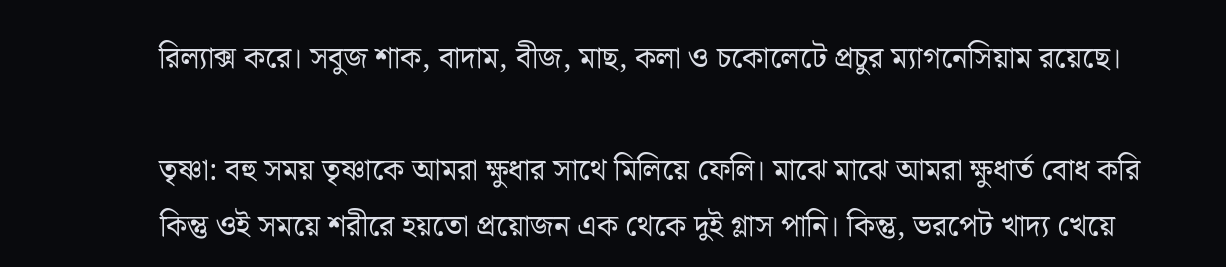রিল্যাক্স করে। সবুজ শাক, বাদাম, বীজ, মাছ, কলা ও চকোলেটে প্রচুর ম্যাগনেসিয়াম রয়েছে।

তৃষ্ণা: বহু সময় তৃষ্ণাকে আমরা ক্ষুধার সাথে মিলিয়ে ফেলি। মাঝে মাঝে আমরা ক্ষুধার্ত বোধ করি কিন্তু ওই সময়ে শরীরে হয়তো প্রয়োজন এক থেকে দুই গ্লাস পানি। কিন্তু, ভরপেট খাদ্য খেয়ে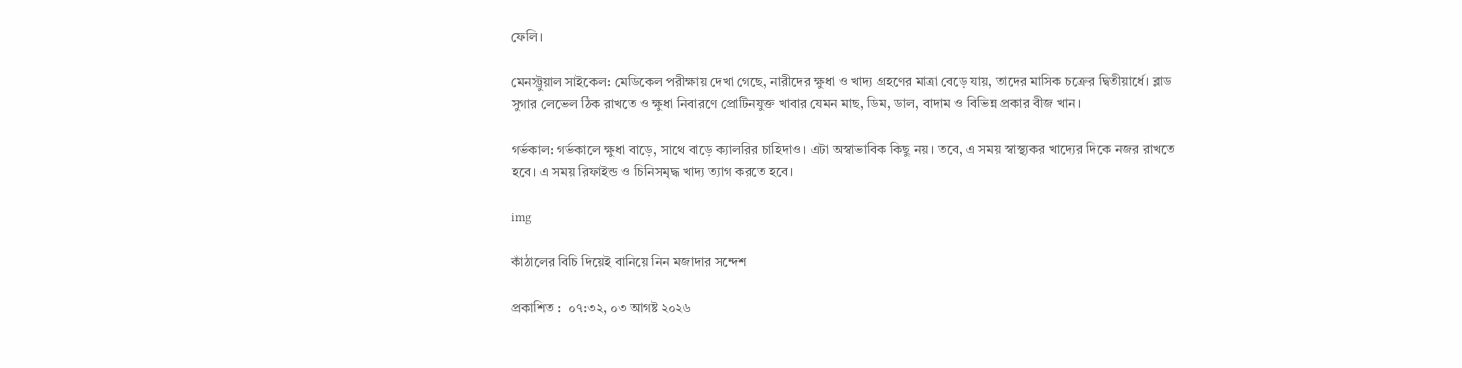ফেলি।

মেনস্ট্রুয়াল সাইকেল: মেডিকেল পরীক্ষায় দেখা গেছে, নারীদের ক্ষুধা ও খাদ্য গ্রহণের মাত্রা বেড়ে যায়, তাদের মাসিক চক্রের দ্বিতীয়ার্ধে। ব্লাড সুগার লেভেল ঠিক রাখতে ও ক্ষুধা নিবারণে প্রোটিনযুক্ত খাবার যেমন মাছ, ডিম, ডাল, বাদাম ও বিভিন্ন প্রকার বীজ খান।

গর্ভকাল: গর্ভকালে ক্ষুধা বাড়ে, সাথে বাড়ে ক্যালরির চাহিদাও। এটা অস্বাভাবিক কিছু নয়। তবে, এ সময় স্বাস্থ্যকর খাদ্যের দিকে নজর রাখতে হবে। এ সময় রিফাইন্ড ও চিনিসমৃদ্ধ খাদ্য ত্যাগ করতে হবে।

img

কাঁঠালের বিচি দিয়েই বানিয়ে নিন মজাদার সন্দেশ

প্রকাশিত :  ০৭:৩২, ০৩ আগষ্ট ২০২৬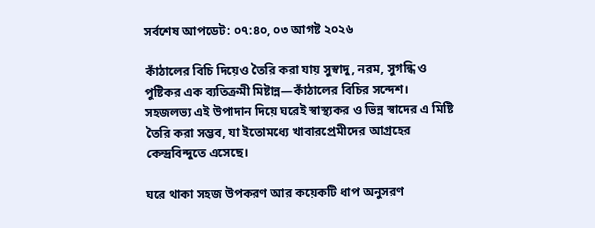সর্বশেষ আপডেট: ০৭:৪০, ০৩ আগষ্ট ২০২৬

কাঁঠালের বিচি দিয়েও তৈরি করা যায় সুস্বাদু, নরম, সুগন্ধি ও পুষ্টিকর এক ব্যতিক্রমী মিষ্টান্ন—কাঁঠালের বিচির সন্দেশ। সহজলভ্য এই উপাদান দিয়ে ঘরেই স্বাস্থ্যকর ও ভিন্ন স্বাদের এ মিষ্টি তৈরি করা সম্ভব, যা ইতোমধ্যে খাবারপ্রেমীদের আগ্রহের কেন্দ্রবিন্দুতে এসেছে।

ঘরে থাকা সহজ উপকরণ আর কয়েকটি ধাপ অনুসরণ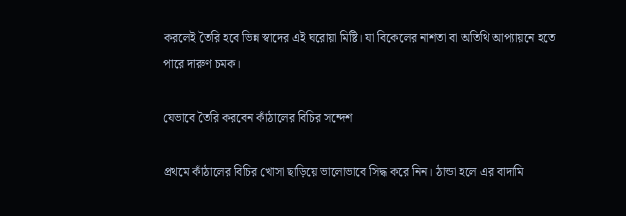করলেই তৈরি হবে ভিন্ন স্বাদের এই ঘরোয়া মিষ্টি। যা বিকেলের নাশতা বা অতিথি আপ্যায়নে হতে পারে দারুণ চমক।

যেভাবে তৈরি করবেন কাঁঠালের বিচির সন্দেশ

প্রথমে কাঁঠালের বিচির খোসা ছাড়িয়ে ভালোভাবে সিদ্ধ করে নিন। ঠান্ডা হলে এর বাদামি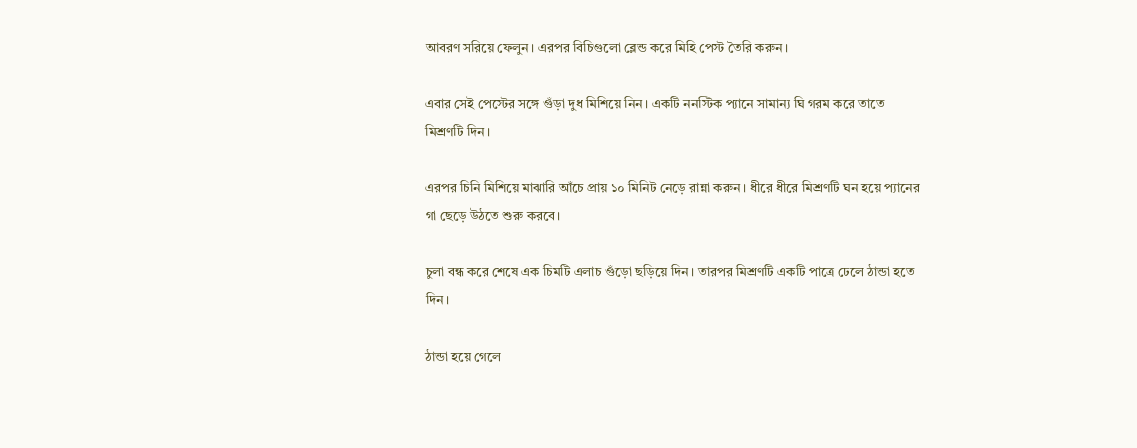আবরণ সরিয়ে ফেলুন। এরপর বিচিগুলো ব্লেন্ড করে মিহি পেস্ট তৈরি করুন।

এবার সেই পেস্টের সঙ্গে গুঁড়া দুধ মিশিয়ে নিন। একটি ননস্টিক প্যানে সামান্য ঘি গরম করে তাতে মিশ্রণটি দিন।

এরপর চিনি মিশিয়ে মাঝারি আঁচে প্রায় ১০ মিনিট নেড়ে রান্না করুন। ধীরে ধীরে মিশ্রণটি ঘন হয়ে প্যানের গা ছেড়ে উঠতে শুরু করবে।

চুলা বন্ধ করে শেষে এক চিমটি এলাচ গুঁড়ো ছড়িয়ে দিন। তারপর মিশ্রণটি একটি পাত্রে ঢেলে ঠান্ডা হতে দিন।

ঠান্ডা হয়ে গেলে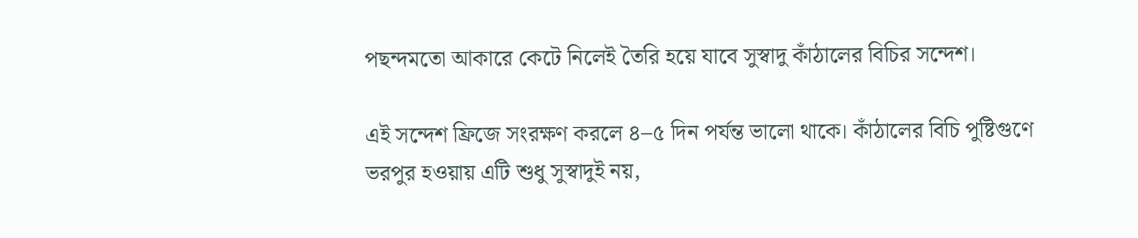পছন্দমতো আকারে কেটে নিলেই তৈরি হয়ে যাবে সুস্বাদু কাঁঠালের বিচির সন্দেশ।

এই সন্দেশ ফ্রিজে সংরক্ষণ করলে ৪–৫ দিন পর্যন্ত ভালো থাকে। কাঁঠালের বিচি পুষ্টিগুণে ভরপুর হওয়ায় এটি শুধু সুস্বাদুই নয়,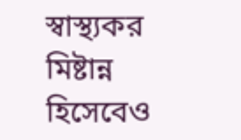স্বাস্থ্যকর মিষ্টান্ন হিসেবেও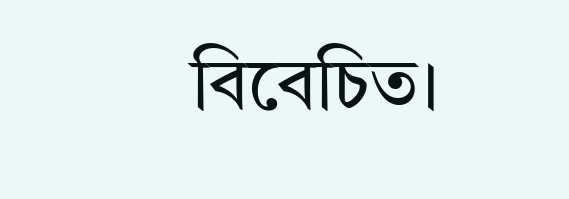বিবেচিত।